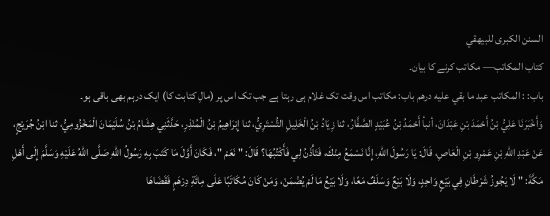السنن الكبرى للبيهقي
كتاب المكاتب— مکاتب کرنے کا بیان۔
باب: : المكاتب عبد ما بقي عليه درهم باب: مکاتب اس وقت تک غلام ہی رہتا ہے جب تک اس پر (مالِ کتابت کا) ایک درہم بھی باقی ہو۔
وَأَخْبَرَنَا عَلِيُّ بْنُ أَحْمَدَ بْنِ عَبْدَانَ، أنبأ أَحْمَدُ بْنُ عُبَيْدٍ الصَّفَّارُ، ثنا زِيَادُ بْنُ الْخَلِيلِ التُّسْتَرِيُّ، ثنا إِبْرَاهِيمُ بْنُ الْمُنْذِرِ، حَدَّثَنِي هِشَامُ بْنُ سُلَيْمَانَ الْمَخْزُومِيُّ، ثنا ابْنُ جُرَيْجٍ، عَنْ عَبْدِ اللهِ بْنِ عَمْرِو بْنِ الْعَاصِ، قَالَ: يَا رَسُولَ اللهِ، إِنَّا نَسْمَعُ مِنْكَ، فَتَأْذَنُ لِي فَأَكْتُبُهَا؟ قَالَ: " نَعَمْ "، فَكَانَ أَوَّلَ مَا كَتَبَ بِهِ رَسُولُ اللهِ صَلَّى اللهُ عَلَيْهِ وَسَلَّمَ إِلَى أَهْلِ مَكَّةَ: " لَا يَجُوزُ شَرْطَانِ فِي بَيْعٍ وَاحِدٍ، وَلَا بَيْعٌ وَسَلَفٌ مَعًا، وَلَا بَيْعُ مَا لَمْ يُضْمَنْ، وَمَنْ كَانَ مُكَاتَبًا عَلَى مِائَةِ دِرْهَمٍ فَقَضَاهَا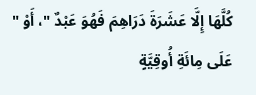كُلَّهَا إِلَّا عَشَرَةَ دَرَاهِمَ فَهُوَ عَبْدٌ "، أَوْ " عَلَى مِائَةِ أُوقِيَّةٍ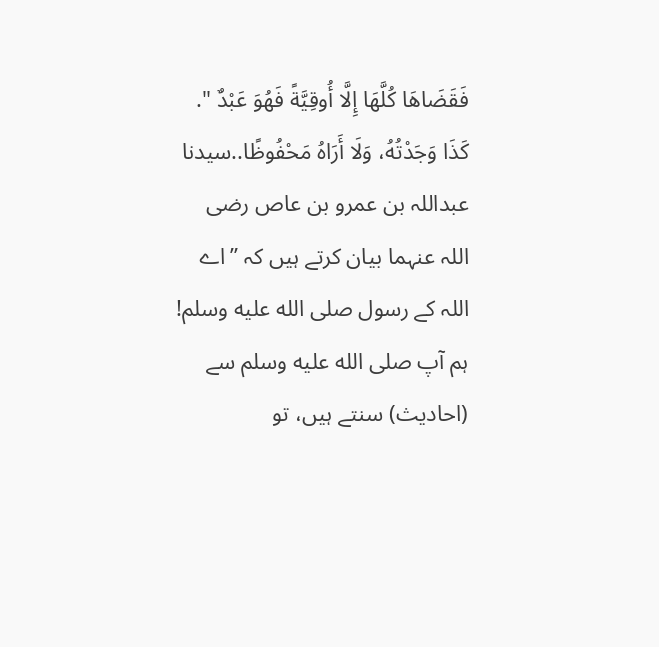فَقَضَاهَا كُلَّهَا إِلَّا أُوقِيَّةً فَهُوَ عَبْدٌ ". كَذَا وَجَدْتُهُ، وَلَا أَرَاهُ مَحْفُوظًا..سیدنا عبداللہ بن عمرو بن عاص رضی اللہ عنہما بیان کرتے ہیں کہ ”اے اللہ کے رسول صلى الله عليه وسلم! ہم آپ صلى الله عليه وسلم سے (احادیث) سنتے ہیں، تو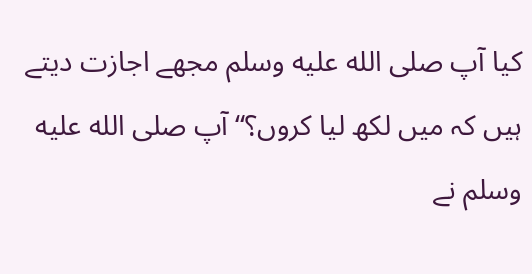کیا آپ صلى الله عليه وسلم مجھے اجازت دیتے ہیں کہ میں لکھ لیا کروں؟“ آپ صلى الله عليه وسلم نے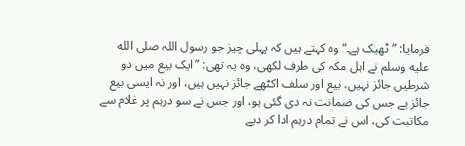فرمایا: ”ٹھیک ہے۔“ وہ کہتے ہیں کہ پہلی چیز جو رسول اللہ صلى الله عليه وسلم نے اہل مکہ کی طرف لکھی، وہ یہ تھی: ”ایک بیع میں دو شرطیں جائز نہیں، بیع اور سلف اکٹھے جائز نہیں ہیں، اور نہ ایسی بیع جائز ہے جس کی ضمانت نہ دی گئی ہو، اور جس نے سو درہم پر غلام سے مکاتبت کی، اس نے تمام درہم ادا کر دیے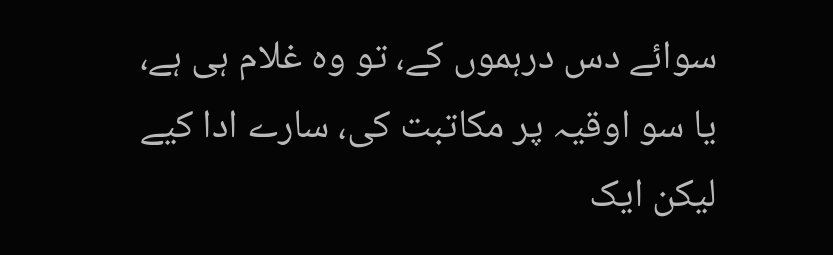سوائے دس درہموں کے، تو وہ غلام ہی ہے، یا سو اوقیہ پر مکاتبت کی، سارے ادا کیے لیکن ایک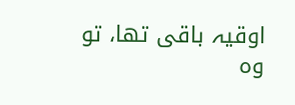اوقیہ باقی تھا، تو وہ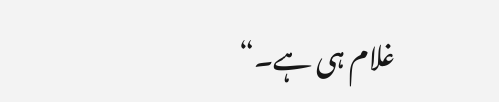غلام ہی ہے۔“